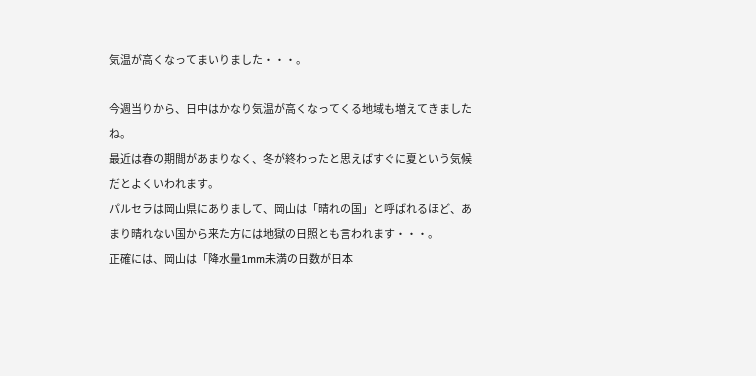気温が高くなってまいりました・・・。

今週当りから、日中はかなり気温が高くなってくる地域も増えてきましたね。
最近は春の期間があまりなく、冬が終わったと思えばすぐに夏という気候だとよくいわれます。
パルセラは岡山県にありまして、岡山は「晴れの国」と呼ばれるほど、あまり晴れない国から来た方には地獄の日照とも言われます・・・。
正確には、岡山は「降水量1mm未満の日数が日本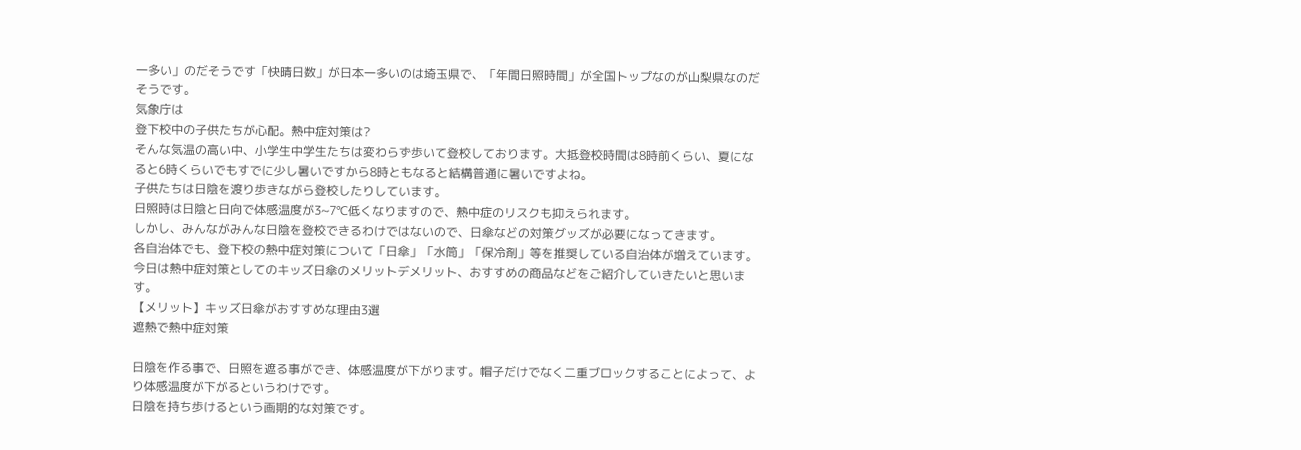一多い」のだそうです「快晴日数」が日本一多いのは埼玉県で、「年間日照時間」が全国トップなのが山梨県なのだそうです。
気象庁は
登下校中の子供たちが心配。熱中症対策は?
そんな気温の高い中、小学生中学生たちは変わらず歩いて登校しております。大抵登校時間は8時前くらい、夏になると6時くらいでもすでに少し暑いですから8時ともなると結構普通に暑いですよね。
子供たちは日陰を渡り歩きながら登校したりしています。
日照時は日陰と日向で体感温度が3~7℃低くなりますので、熱中症のリスクも抑えられます。
しかし、みんながみんな日陰を登校できるわけではないので、日傘などの対策グッズが必要になってきます。
各自治体でも、登下校の熱中症対策について「日傘」「水筒」「保冷剤」等を推奨している自治体が増えています。
今日は熱中症対策としてのキッズ日傘のメリットデメリット、おすすめの商品などをご紹介していきたいと思います。
【メリット】キッズ日傘がおすすめな理由3選
遮熱で熱中症対策

日陰を作る事で、日照を遮る事ができ、体感温度が下がります。帽子だけでなく二重ブロックすることによって、より体感温度が下がるというわけです。
日陰を持ち歩けるという画期的な対策です。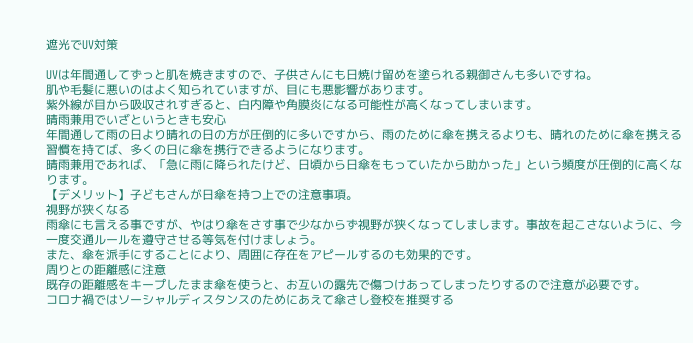遮光でUV対策

UVは年間通してずっと肌を焼きますので、子供さんにも日焼け留めを塗られる親御さんも多いですね。
肌や毛髪に悪いのはよく知られていますが、目にも悪影響があります。
紫外線が目から吸収されすぎると、白内障や角膜炎になる可能性が高くなってしまいます。
晴雨兼用でいざというときも安心
年間通して雨の日より晴れの日の方が圧倒的に多いですから、雨のために傘を携えるよりも、晴れのために傘を携える習慣を持てば、多くの日に傘を携行できるようになります。
晴雨兼用であれば、「急に雨に降られたけど、日頃から日傘をもっていたから助かった」という頻度が圧倒的に高くなります。
【デメリット】子どもさんが日傘を持つ上での注意事項。
視野が狭くなる
雨傘にも言える事ですが、やはり傘をさす事で少なからず視野が狭くなってしまします。事故を起こさないように、今一度交通ルールを遵守させる等気を付けましょう。
また、傘を派手にすることにより、周囲に存在をアピールするのも効果的です。
周りとの距離感に注意
既存の距離感をキープしたまま傘を使うと、お互いの露先で傷つけあってしまったりするので注意が必要です。
コロナ禍ではソーシャルディスタンスのためにあえて傘さし登校を推奨する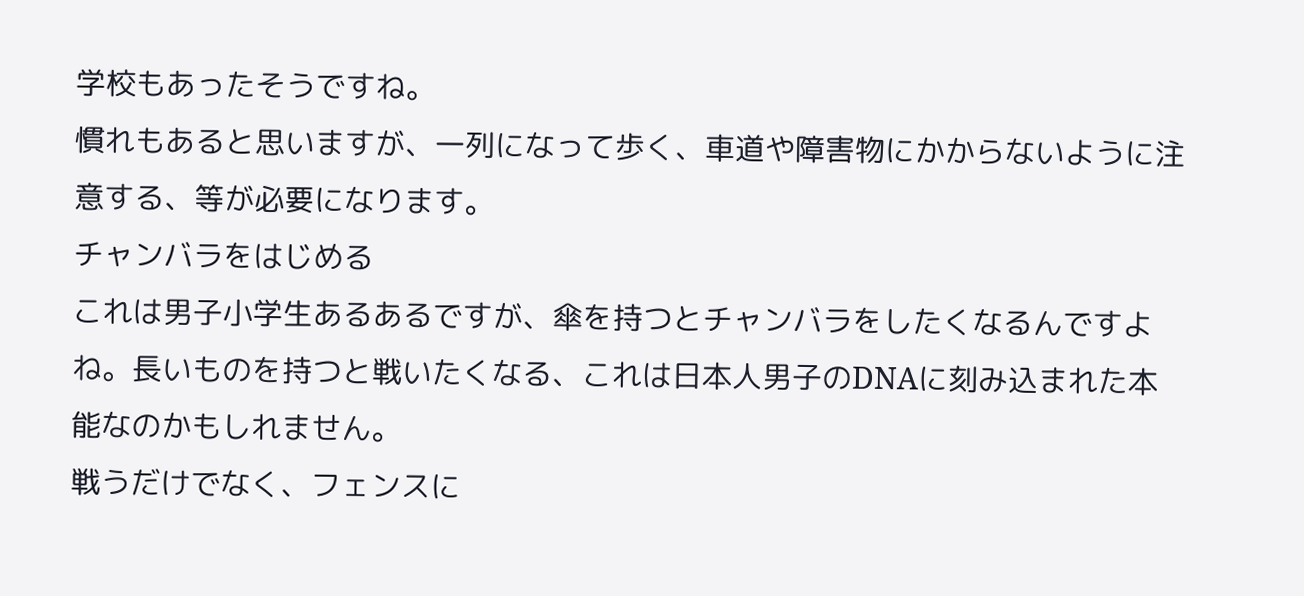学校もあったそうですね。
慣れもあると思いますが、一列になって歩く、車道や障害物にかからないように注意する、等が必要になります。
チャンバラをはじめる
これは男子小学生あるあるですが、傘を持つとチャンバラをしたくなるんですよね。長いものを持つと戦いたくなる、これは日本人男子のDNAに刻み込まれた本能なのかもしれません。
戦うだけでなく、フェンスに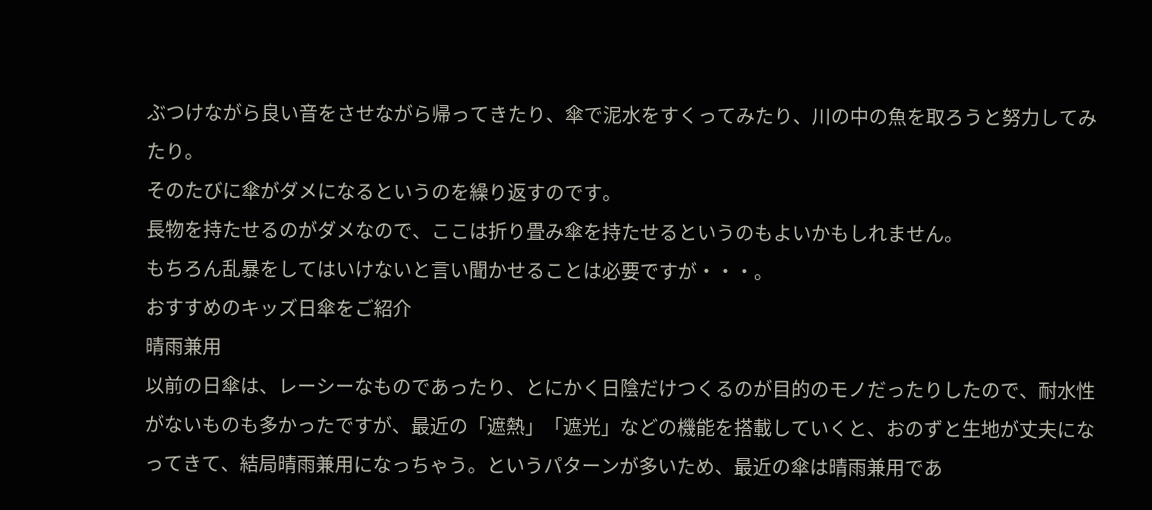ぶつけながら良い音をさせながら帰ってきたり、傘で泥水をすくってみたり、川の中の魚を取ろうと努力してみたり。
そのたびに傘がダメになるというのを繰り返すのです。
長物を持たせるのがダメなので、ここは折り畳み傘を持たせるというのもよいかもしれません。
もちろん乱暴をしてはいけないと言い聞かせることは必要ですが・・・。
おすすめのキッズ日傘をご紹介
晴雨兼用
以前の日傘は、レーシーなものであったり、とにかく日陰だけつくるのが目的のモノだったりしたので、耐水性がないものも多かったですが、最近の「遮熱」「遮光」などの機能を搭載していくと、おのずと生地が丈夫になってきて、結局晴雨兼用になっちゃう。というパターンが多いため、最近の傘は晴雨兼用であ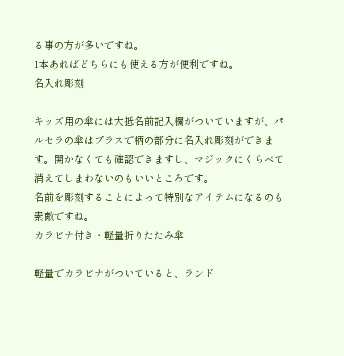る事の方が多いですね。
1本あればどちらにも使える方が便利ですね。
名入れ彫刻

キッズ用の傘には大抵名前記入欄がついていますが、パルセラの傘はプラスで柄の部分に名入れ彫刻ができます。開かなくても確認できますし、マジックにくらべて消えてしまわないのもいいところです。
名前を彫刻することによって特別なアイテムになるのも素敵ですね。
カラビナ付き・軽量折りたたみ傘

軽量でカラビナがついていると、ランド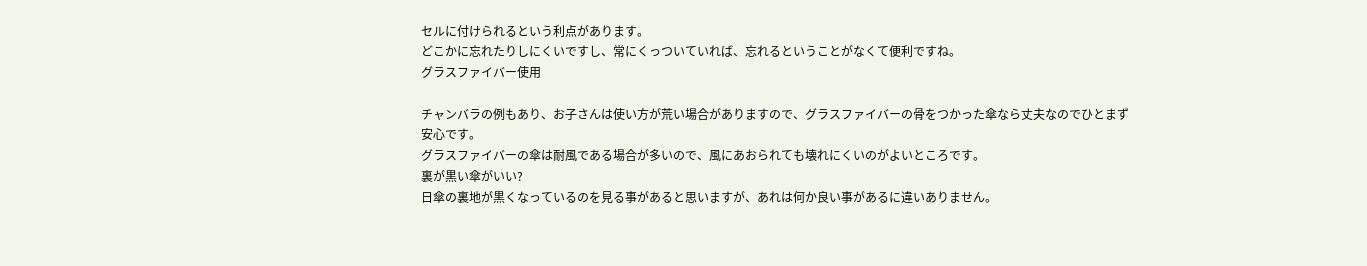セルに付けられるという利点があります。
どこかに忘れたりしにくいですし、常にくっついていれば、忘れるということがなくて便利ですね。
グラスファイバー使用

チャンバラの例もあり、お子さんは使い方が荒い場合がありますので、グラスファイバーの骨をつかった傘なら丈夫なのでひとまず安心です。
グラスファイバーの傘は耐風である場合が多いので、風にあおられても壊れにくいのがよいところです。
裏が黒い傘がいい?
日傘の裏地が黒くなっているのを見る事があると思いますが、あれは何か良い事があるに違いありません。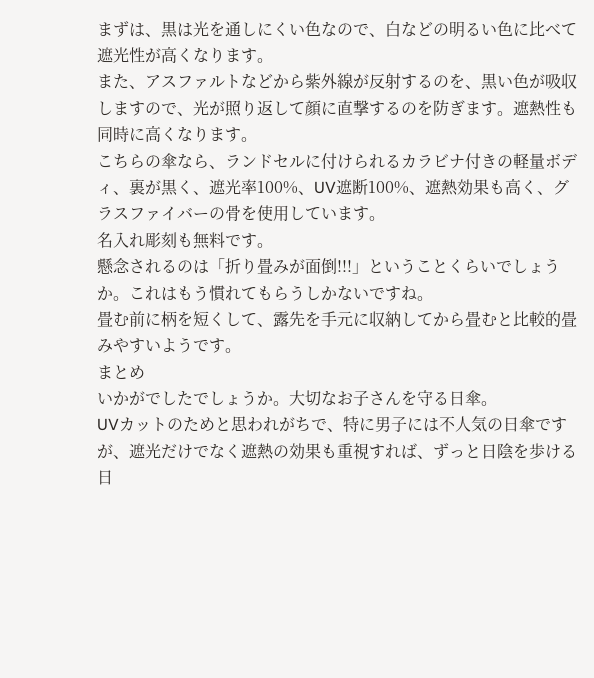まずは、黒は光を通しにくい色なので、白などの明るい色に比べて遮光性が高くなります。
また、アスファルトなどから紫外線が反射するのを、黒い色が吸収しますので、光が照り返して顔に直撃するのを防ぎます。遮熱性も同時に高くなります。
こちらの傘なら、ランドセルに付けられるカラビナ付きの軽量ボディ、裏が黒く、遮光率100%、UV遮断100%、遮熱効果も高く、グラスファイバーの骨を使用しています。
名入れ彫刻も無料です。
懸念されるのは「折り畳みが面倒!!!」ということくらいでしょうか。これはもう慣れてもらうしかないですね。
畳む前に柄を短くして、露先を手元に収納してから畳むと比較的畳みやすいようです。
まとめ
いかがでしたでしょうか。大切なお子さんを守る日傘。
UVカットのためと思われがちで、特に男子には不人気の日傘ですが、遮光だけでなく遮熱の効果も重視すれば、ずっと日陰を歩ける日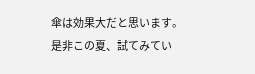傘は効果大だと思います。
是非この夏、試てみてい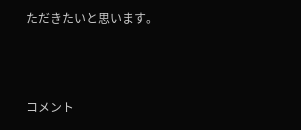ただきたいと思います。



コメント